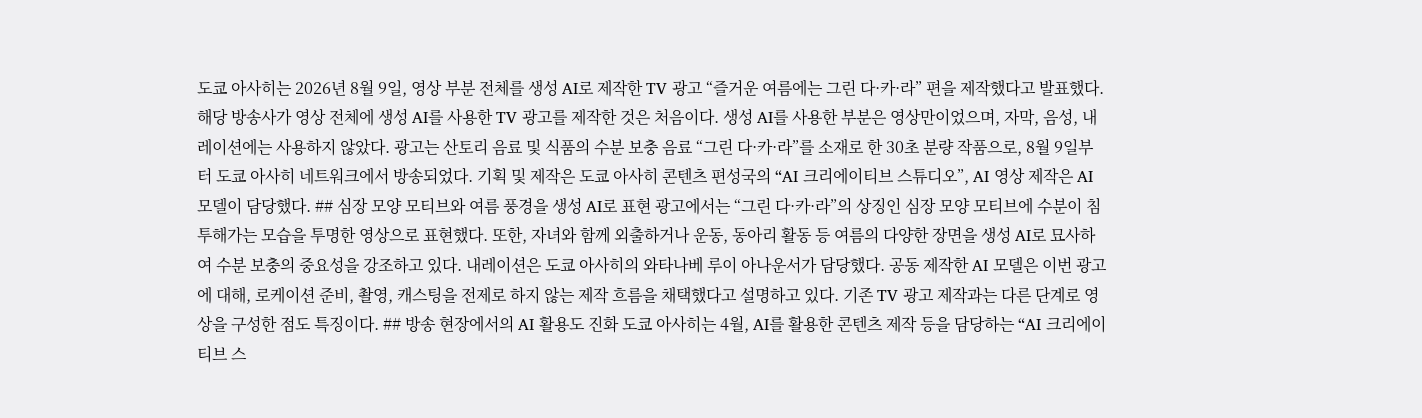도쿄 아사히는 2026년 8월 9일, 영상 부분 전체를 생성 AI로 제작한 TV 광고 “즐거운 여름에는 그린 다·카·라” 편을 제작했다고 발표했다. 해당 방송사가 영상 전체에 생성 AI를 사용한 TV 광고를 제작한 것은 처음이다. 생성 AI를 사용한 부분은 영상만이었으며, 자막, 음성, 내레이션에는 사용하지 않았다. 광고는 산토리 음료 및 식품의 수분 보충 음료 “그린 다·카·라”를 소재로 한 30초 분량 작품으로, 8월 9일부터 도쿄 아사히 네트워크에서 방송되었다. 기획 및 제작은 도쿄 아사히 콘텐츠 편성국의 “AI 크리에이티브 스튜디오”, AI 영상 제작은 AI 모델이 담당했다. ## 심장 모양 모티브와 여름 풍경을 생성 AI로 표현 광고에서는 “그린 다·카·라”의 상징인 심장 모양 모티브에 수분이 침투해가는 모습을 투명한 영상으로 표현했다. 또한, 자녀와 함께 외출하거나 운동, 동아리 활동 등 여름의 다양한 장면을 생성 AI로 묘사하여 수분 보충의 중요성을 강조하고 있다. 내레이션은 도쿄 아사히의 와타나베 루이 아나운서가 담당했다. 공동 제작한 AI 모델은 이번 광고에 대해, 로케이션 준비, 촬영, 캐스팅을 전제로 하지 않는 제작 흐름을 채택했다고 설명하고 있다. 기존 TV 광고 제작과는 다른 단계로 영상을 구성한 점도 특징이다. ## 방송 현장에서의 AI 활용도 진화 도쿄 아사히는 4월, AI를 활용한 콘텐츠 제작 등을 담당하는 “AI 크리에이티브 스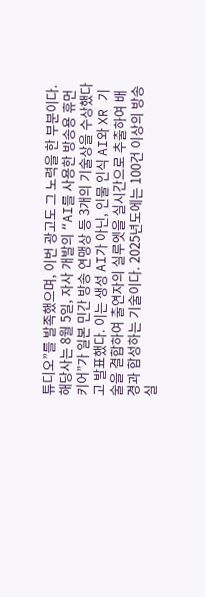튜디오”를 발족했으며, 이번 광고도 그 노력을 한 부분이다. 해당사는 8월 5일, 자사 개발의 “AI를 사용한 방송용 휴먼 키어”가 일본 민간 방송 연맹상 등 3개의 기술상을 수상했다고 발표했다. 이는 생성 AI가 아닌, 인물 인식 AI와 XR 기술을 결합하여 출연자의 실루엣을 실시간으로 추출하여 배경과 합성하는 기술이다. 2025년도에는 100건 이상의 방송 실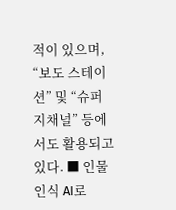적이 있으며, “보도 스테이션” 및 “슈퍼 지채널” 등에서도 활용되고 있다. ■ 인물 인식 AI로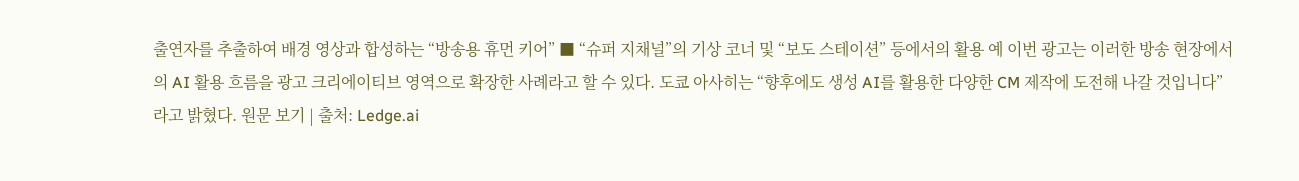출연자를 추출하여 배경 영상과 합성하는 “방송용 휴먼 키어” ■ “슈퍼 지채널”의 기상 코너 및 “보도 스테이션” 등에서의 활용 예 이번 광고는 이러한 방송 현장에서의 AI 활용 흐름을 광고 크리에이티브 영역으로 확장한 사례라고 할 수 있다. 도쿄 아사히는 “향후에도 생성 AI를 활용한 다양한 CM 제작에 도전해 나갈 것입니다”라고 밝혔다. 원문 보기 | 출처: Ledge.ai